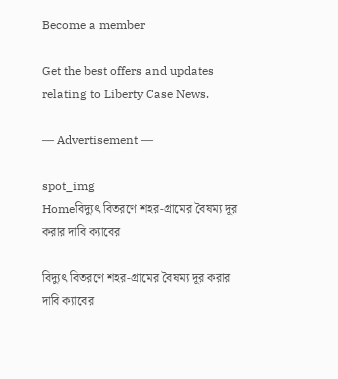Become a member

Get the best offers and updates relating to Liberty Case News.

― Advertisement ―

spot_img
Homeবিদ্যুৎ বিতরণে শহর-গ্রামের বৈষম্য দূর করার দাবি ক্যাবের

বিদ্যুৎ বিতরণে শহর-গ্রামের বৈষম্য দূর করার দাবি ক্যাবের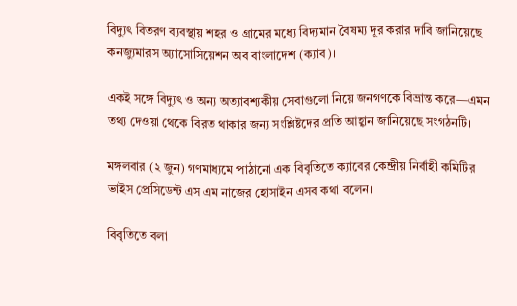বিদ্যুৎ বিতরণ ব্যবস্থায় শহর ও গ্রামের মধ্যে বিদ্যমান বৈষম্য দূর করার দাবি জানিয়েছে কনজ্যুমারস অ্যাসোসিয়েশন অব বাংলাদেশ (ক্যাব)।

একই সঙ্গে বিদ্যুৎ ও অন্য অত্যাবশ্যকীয় সেবাগুলো নিয়ে জনগণকে বিভ্রান্ত করে—এমন তথ্য দেওয়া থেকে বিরত থাকার জন্য সংশ্লিষ্টদের প্রতি আহ্বান জানিয়েছে সংগঠনটি।

মঙ্গলবার (২ জুন) গণমাধ্যমে পাঠানো এক বিবৃতিতে ক্যাবের কেন্দ্রীয় নির্বাহী কমিটির ভাইস প্রেসিডেন্ট এস এম নাজের হোসাইন এসব কথা বলেন।

বিবৃতিতে বলা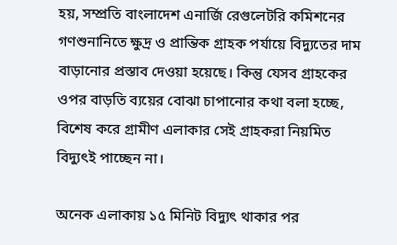হয়, সম্প্রতি বাংলাদেশ এনার্জি রেগুলেটরি কমিশনের গণশুনানিতে ক্ষুদ্র ও প্রান্তিক গ্রাহক পর্যায়ে বিদ্যুতের দাম বাড়ানোর প্রস্তাব দেওয়া হয়েছে। কিন্তু যেসব গ্রাহকের ওপর বাড়তি ব্যয়ের বোঝা চাপানোর কথা বলা হচ্ছে, বিশেষ করে গ্রামীণ এলাকার সেই গ্রাহকরা নিয়মিত বিদ্যুৎই পাচ্ছেন না।

অনেক এলাকায় ১৫ মিনিট বিদ্যুৎ থাকার পর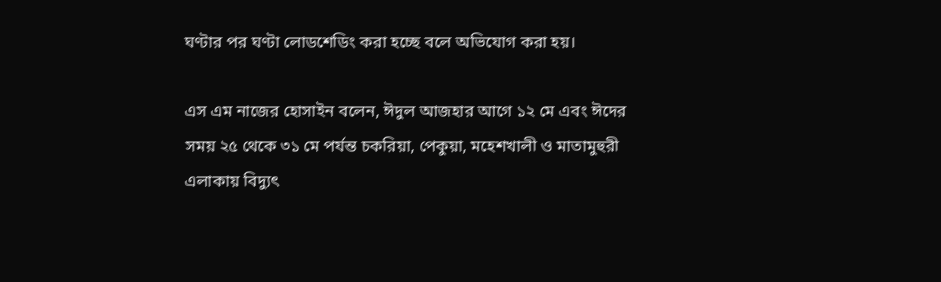ঘণ্টার পর ঘণ্টা লোডশেডিং করা হচ্ছে বলে অভিযোগ করা হয়।

এস এম নাজের হোসাইন বলেন, ঈদুল আজহার আগে ১২ মে এবং ঈদের সময় ২৫ থেকে ৩১ মে পর্যন্ত চকরিয়া, পেকুয়া, মহেশখালী ও মাতামুহুরী এলাকায় বিদ্যুৎ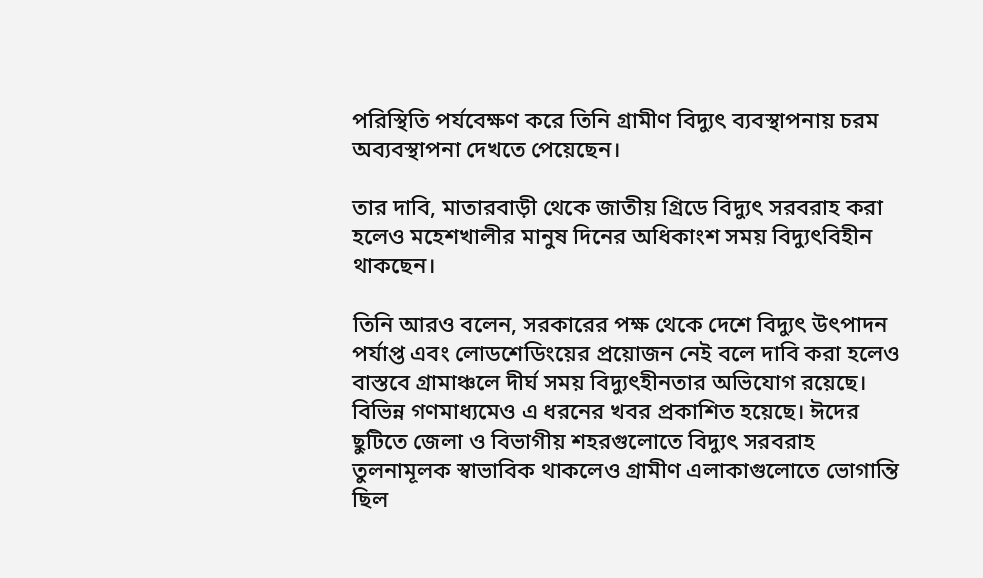পরিস্থিতি পর্যবেক্ষণ করে তিনি গ্রামীণ বিদ্যুৎ ব্যবস্থাপনায় চরম অব্যবস্থাপনা দেখতে পেয়েছেন।

তার দাবি, মাতারবাড়ী থেকে জাতীয় গ্রিডে বিদ্যুৎ সরবরাহ করা হলেও মহেশখালীর মানুষ দিনের অধিকাংশ সময় বিদ্যুৎবিহীন থাকছেন।

তিনি আরও বলেন, সরকারের পক্ষ থেকে দেশে বিদ্যুৎ উৎপাদন পর্যাপ্ত এবং লোডশেডিংয়ের প্রয়োজন নেই বলে দাবি করা হলেও বাস্তবে গ্রামাঞ্চলে দীর্ঘ সময় বিদ্যুৎহীনতার অভিযোগ রয়েছে। বিভিন্ন গণমাধ্যমেও এ ধরনের খবর প্রকাশিত হয়েছে। ঈদের ছুটিতে জেলা ও বিভাগীয় শহরগুলোতে বিদ্যুৎ সরবরাহ তুলনামূলক স্বাভাবিক থাকলেও গ্রামীণ এলাকাগুলোতে ভোগান্তি ছিল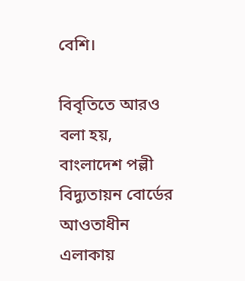বেশি।

বিবৃতিতে আরও বলা হয়, বাংলাদেশ পল্লী বিদ্যুতায়ন বোর্ডের আওতাধীন এলাকায়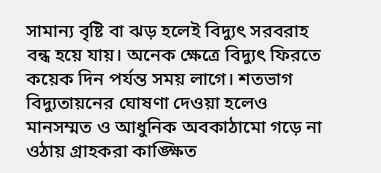সামান্য বৃষ্টি বা ঝড় হলেই বিদ্যুৎ সরবরাহ বন্ধ হয়ে যায়। অনেক ক্ষেত্রে বিদ্যুৎ ফিরতে কয়েক দিন পর্যন্ত সময় লাগে। শতভাগ বিদ্যুতায়নের ঘোষণা দেওয়া হলেও মানসম্মত ও আধুনিক অবকাঠামো গড়ে না ওঠায় গ্রাহকরা কাঙ্ক্ষিত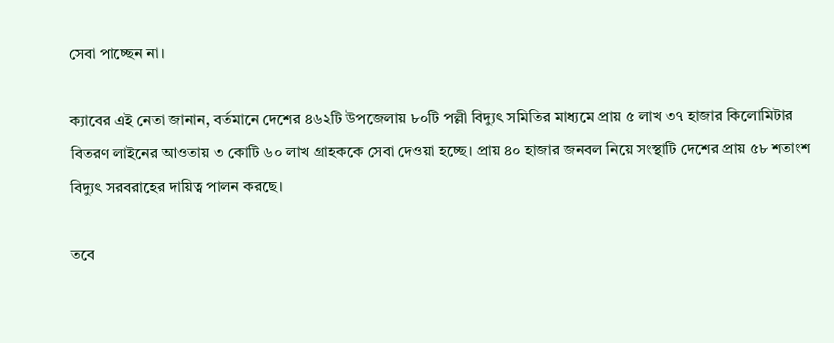সেবা পাচ্ছেন না।

ক্যাবের এই নেতা জানান, বর্তমানে দেশের ৪৬২টি উপজেলায় ৮০টি পল্লী বিদ্যুৎ সমিতির মাধ্যমে প্রায় ৫ লাখ ৩৭ হাজার কিলোমিটার বিতরণ লাইনের আওতায় ৩ কোটি ৬০ লাখ গ্রাহককে সেবা দেওয়া হচ্ছে। প্রায় ৪০ হাজার জনবল নিয়ে সংস্থাটি দেশের প্রায় ৫৮ শতাংশ বিদ্যুৎ সরবরাহের দায়িত্ব পালন করছে।

তবে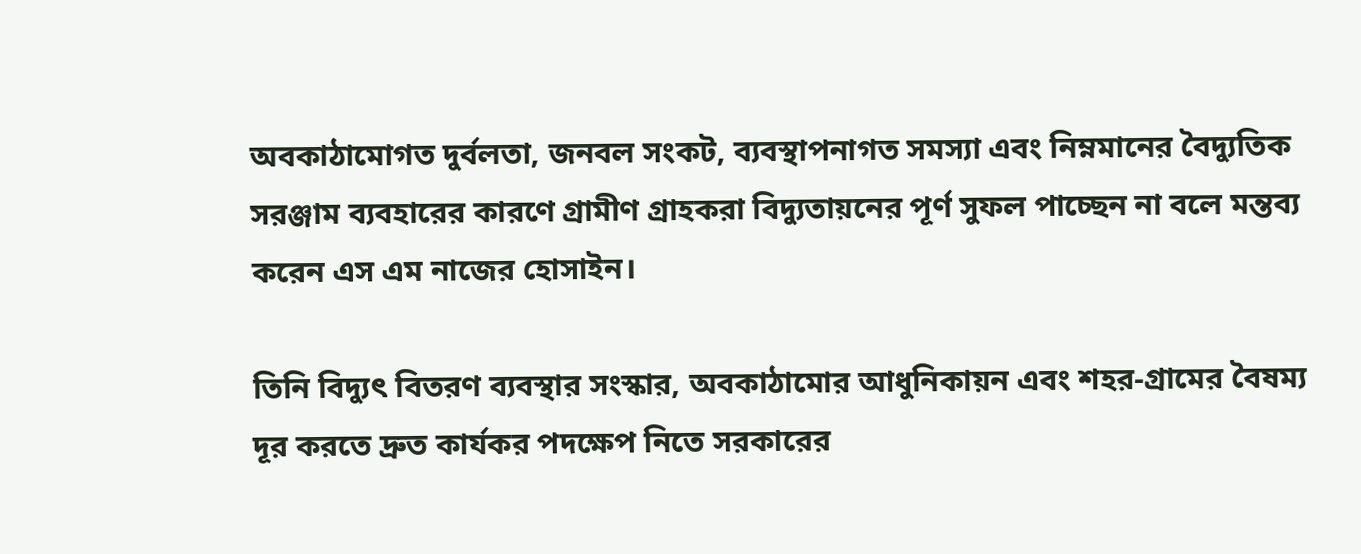অবকাঠামোগত দুর্বলতা, জনবল সংকট, ব্যবস্থাপনাগত সমস্যা এবং নিম্নমানের বৈদ্যুতিক সরঞ্জাম ব্যবহারের কারণে গ্রামীণ গ্রাহকরা বিদ্যুতায়নের পূর্ণ সুফল পাচ্ছেন না বলে মন্তব্য করেন এস এম নাজের হোসাইন।

তিনি বিদ্যুৎ বিতরণ ব্যবস্থার সংস্কার, অবকাঠামোর আধুনিকায়ন এবং শহর-গ্রামের বৈষম্য দূর করতে দ্রুত কার্যকর পদক্ষেপ নিতে সরকারের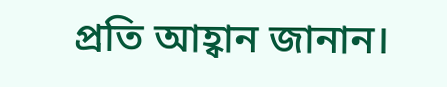প্রতি আহ্বান জানান।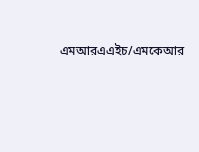এমআরএএইচ/এমকেআর